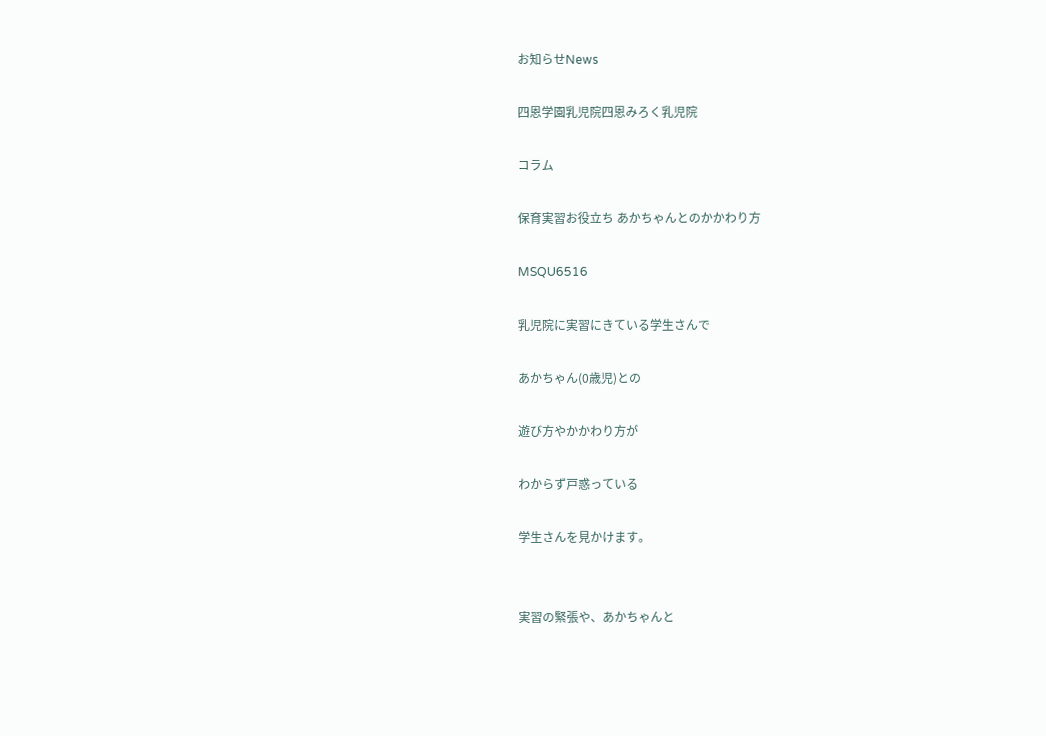お知らせNews

四恩学園乳児院四恩みろく乳児院

コラム

保育実習お役立ち あかちゃんとのかかわり方

MSQU6516

乳児院に実習にきている学生さんで

あかちゃん(0歳児)との

遊び方やかかわり方が

わからず戸惑っている

学生さんを見かけます。


実習の緊張や、あかちゃんと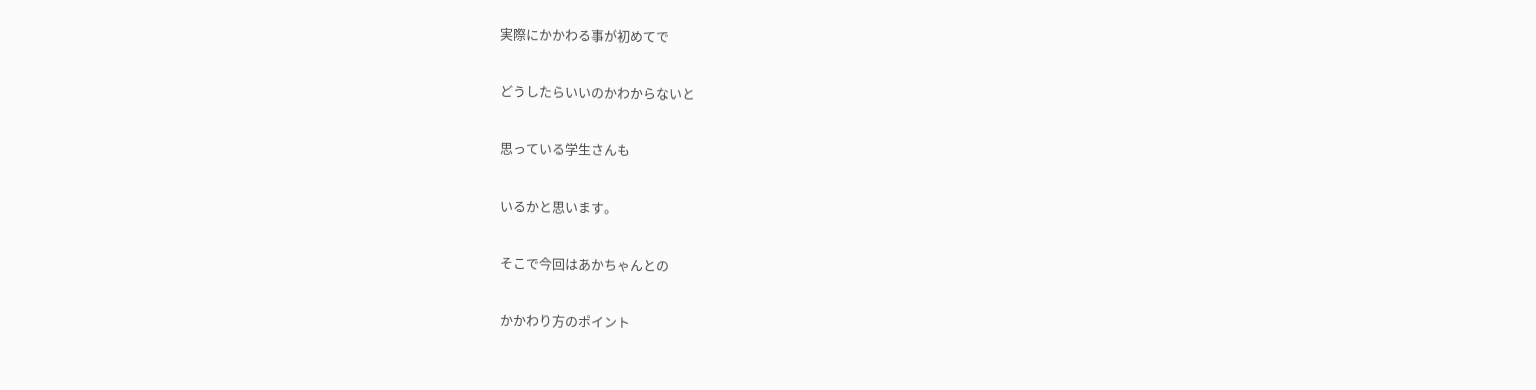実際にかかわる事が初めてで

どうしたらいいのかわからないと

思っている学生さんも

いるかと思います。

そこで今回はあかちゃんとの

かかわり方のポイント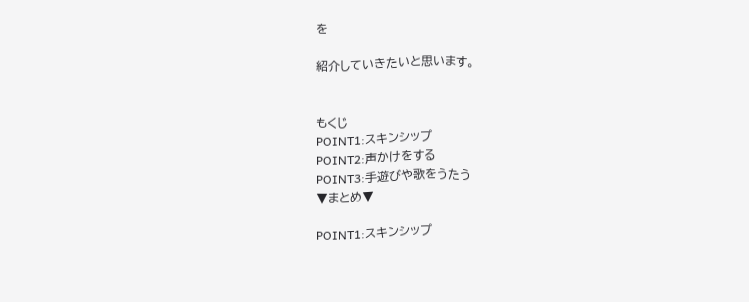を

紹介していきたいと思います。


もくじ
POINT1:スキンシップ
POINT2:声かけをする
POINT3:手遊びや歌をうたう
▼まとめ▼

POINT1:スキンシップ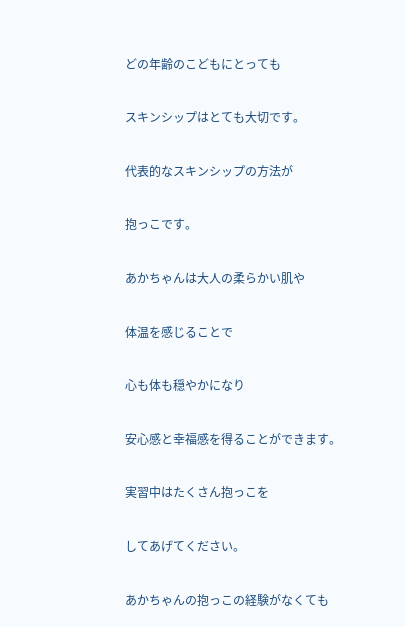どの年齢のこどもにとっても

スキンシップはとても大切です。

代表的なスキンシップの方法が

抱っこです。

あかちゃんは大人の柔らかい肌や

体温を感じることで

心も体も穏やかになり

安心感と幸福感を得ることができます。

実習中はたくさん抱っこを

してあげてください。

あかちゃんの抱っこの経験がなくても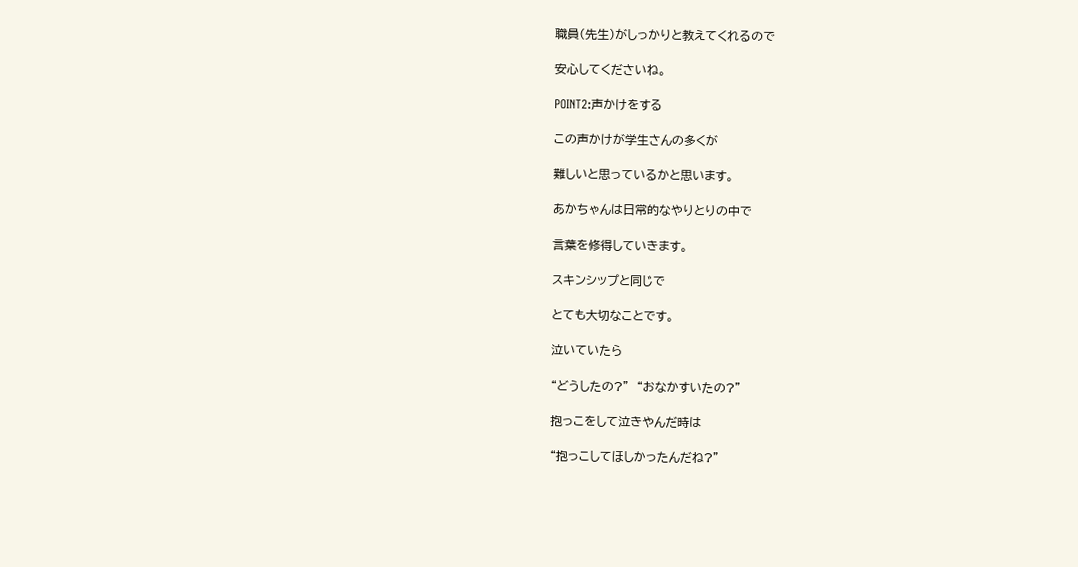職員(先生)がしっかりと教えてくれるので

安心してくださいね。

POINT2:声かけをする

この声かけが学生さんの多くが

難しいと思っているかと思います。

あかちゃんは日常的なやりとりの中で

言葉を修得していきます。

スキンシップと同じで

とても大切なことです。

泣いていたら

“どうしたの?”  “おなかすいたの?”

抱っこをして泣きやんだ時は

“抱っこしてほしかったんだね?”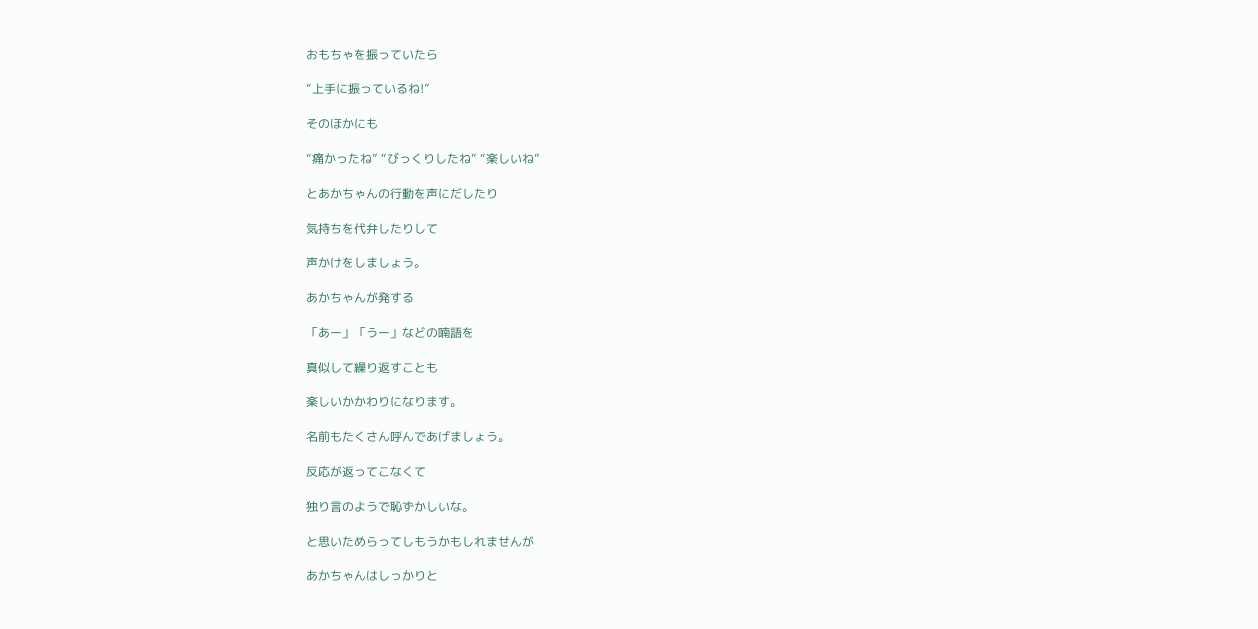おもちゃを振っていたら

“上手に振っているね!”

そのほかにも

“痛かったね” “びっくりしたね” “楽しいね”

とあかちゃんの行動を声にだしたり

気持ちを代弁したりして

声かけをしましょう。

あかちゃんが発する

「あー」「うー」などの喃語を

真似して繰り返すことも

楽しいかかわりになります。

名前もたくさん呼んであげましょう。

反応が返ってこなくて

独り言のようで恥ずかしいな。

と思いためらってしもうかもしれませんが

あかちゃんはしっかりと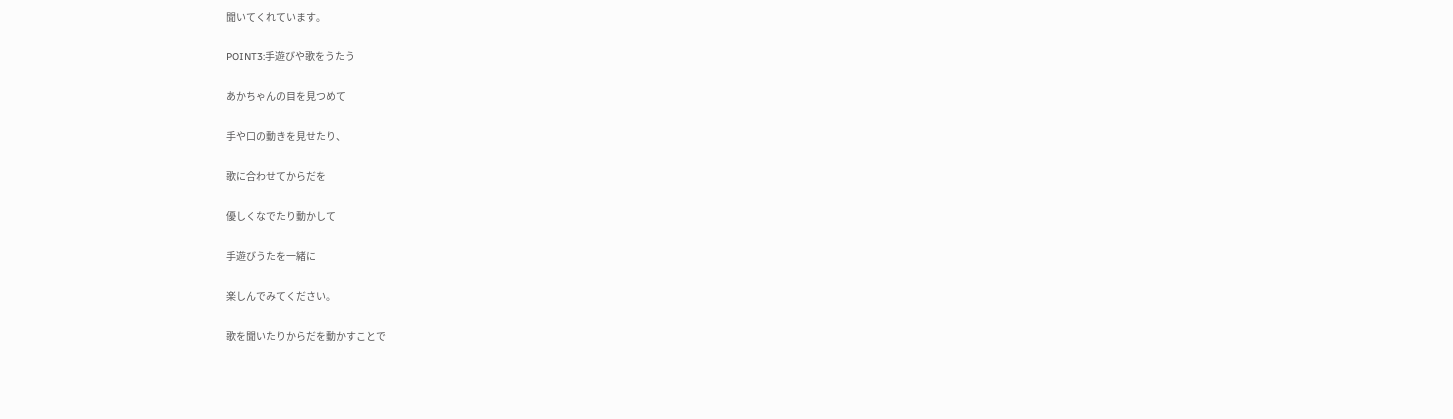聞いてくれています。

POINT3:手遊びや歌をうたう

あかちゃんの目を見つめて

手や口の動きを見せたり、

歌に合わせてからだを

優しくなでたり動かして

手遊びうたを一緒に

楽しんでみてください。

歌を聞いたりからだを動かすことで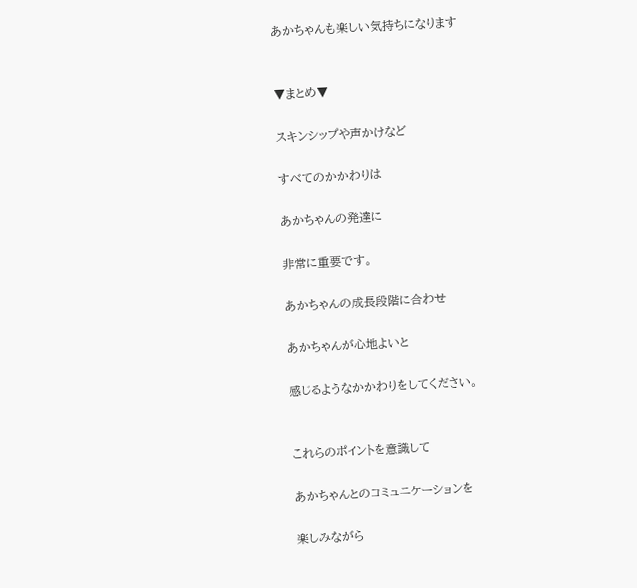あかちゃんも楽しい気持ちになります


▼まとめ▼

スキンシップや声かけなど

すべてのかかわりは

あかちゃんの発達に

非常に重要です。

あかちゃんの成長段階に合わせ

あかちゃんが心地よいと

感じるようなかかわりをしてください。


これらのポイントを意識して

あかちゃんとのコミュニケーションを

楽しみながら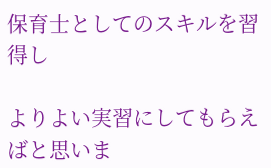保育士としてのスキルを習得し

よりよい実習にしてもらえばと思いま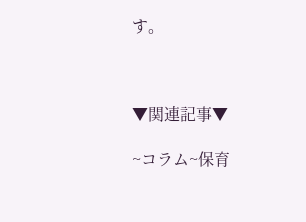す。



▼関連記事▼

~コラム~保育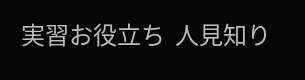実習お役立ち  人見知り